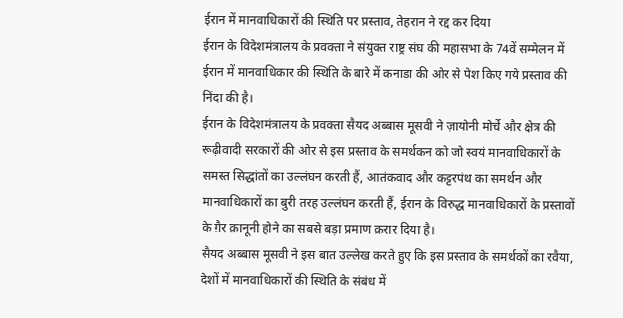ईरान में मानवाधिकारों की स्थिति पर प्रस्ताव, तेहरान ने रद्द कर दिया
ईरान के विदेशमंत्रालय के प्रवक्ता ने संयुक्त राष्ट्र संघ की महासभा के 74वें सम्मेलन में ईरान में मानवाधिकार की स्थिति के बारे में कनाडा की ओर से पेश किए गये प्रस्ताव की निंदा की है।
ईरान के विदेशमंत्रालय के प्रवक्ता सैयद अब्बास मूसवी ने ज़ायोनी मोर्चे और क्षेत्र की रूढ़ीवादी सरकारों की ओर से इस प्रस्ताव के समर्थकन को जो स्वयं मानवाधिकारों के समस्त सिद्धांतों का उल्लंघन करती हैं, आतंकवाद और कट्टरपंथ का समर्थन और मानवाधिकारों का बुरी तरह उल्लंघन करती हैं, ईरान के विरुद्ध मानवाधिकारों के प्रस्तावों के ग़ैर क़ानूनी होने का सबसे बड़ा प्रमाण क़रार दिया है।
सैयद अब्बास मूसवी ने इस बात उल्लेख करते हुए कि इस प्रस्ताव के समर्थकों का रवैया, देशों में मानवाधिकारों की स्थिति के संबंध में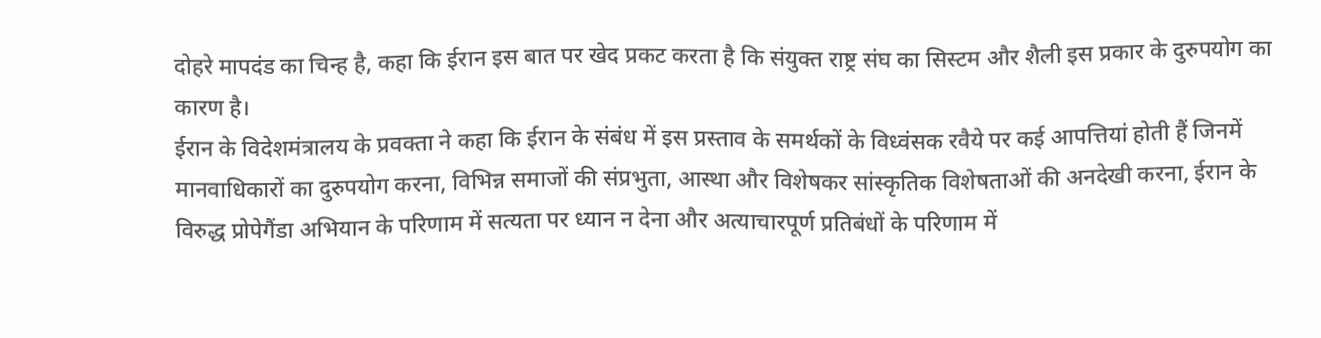दोहरे मापदंड का चिन्ह है, कहा कि ईरान इस बात पर खेद प्रकट करता है कि संयुक्त राष्ट्र संघ का सिस्टम और शैली इस प्रकार के दुरुपयोग का कारण है।
ईरान के विदेशमंत्रालय के प्रवक्ता ने कहा कि ईरान के संबंध में इस प्रस्ताव के समर्थकों के विध्वंसक रवैये पर कई आपत्तियां होती हैं जिनमें मानवाधिकारों का दुरुपयोग करना, विभिन्न समाजों की संप्रभुता, आस्था और विशेषकर सांस्कृतिक विशेषताओं की अनदेखी करना, ईरान के विरुद्ध प्रोपेगैंडा अभियान के परिणाम में सत्यता पर ध्यान न देना और अत्याचारपूर्ण प्रतिबंधों के परिणाम में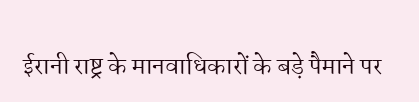ईरानी राष्ट्र के मानवाधिकारों के बड़े पैमाने पर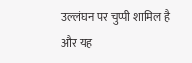उल्लंघन पर चुप्पी शामिल है और यह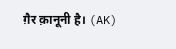ग़ैर क़ानूनी है। (AK)